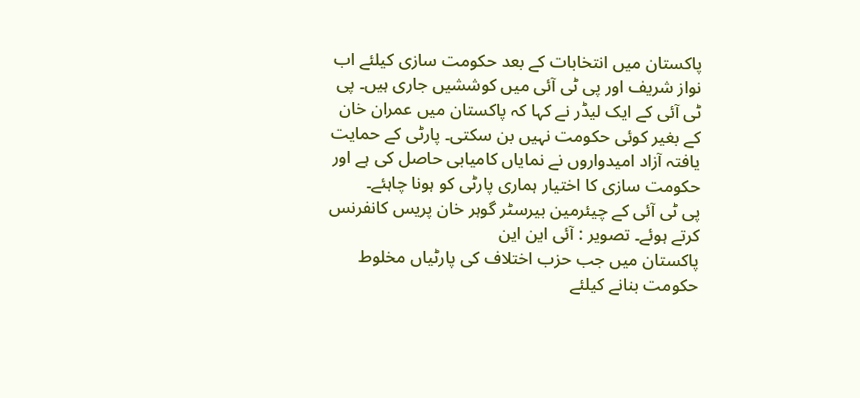پاکستان میں انتخابات کے بعد حکومت سازی کیلئے اب نواز شریف اور پی ٹی آئی میں کوششیں جاری ہیں۔ پی ٹی آئی کے ایک لیڈر نے کہا کہ پاکستان میں عمران خان کے بغیر کوئی حکومت نہیں بن سکتی۔ پارٹی کے حمایت یافتہ آزاد امیدواروں نے نمایاں کامیابی حاصل کی ہے اور حکومت سازی کا اختیار ہماری پارٹی کو ہونا چاہئے۔
پی ٹی آئی کے چیئرمین بیرسٹر گوہر خان پریس کانفرنس کرتے ہوئے۔ تصویر : آئی این این
پاکستان میں جب حزب اختلاف کی پارٹیاں مخلوط حکومت بنانے کیلئے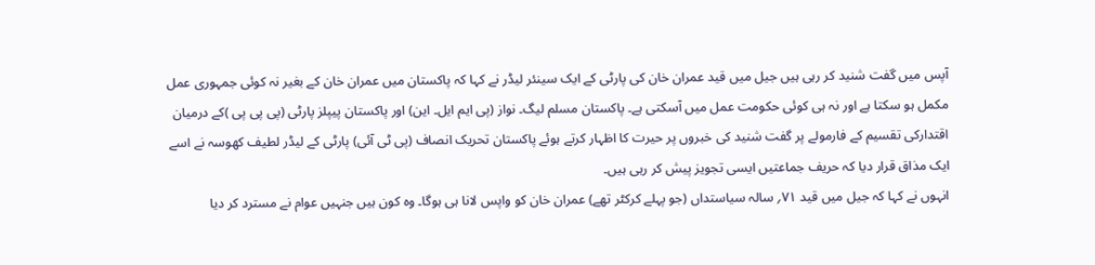آپس میں گفت شنید کر رہی ہیں جیل میں قید عمران خان کی پارٹی کے ایک سینئر لیڈر نے کہا کہ پاکستان میں عمران خان کے بغیر نہ کوئی جمہوری عمل مکمل ہو سکتا ہے اور نہ ہی کوئی حکومت عمل میں آسکتی ہے۔ پاکستان مسلم لیگ۔ نواز (پی ایم ایل۔ این) اور پاکستان پیپلز پارٹی (پی پی پی )کے درمیان اقتدارکی تقسیم کے فارمولے پر گفت شنید کی خبروں پر حیرت کا اظہار کرتے ہوئے پاکستان تحریک انصاف (پی ٹی آئی) پارٹی کے لیڈر لطیف کھوسہ نے اسے ایک مذاق قرار دیا کہ حریف جماعتیں ایسی تجویز پیش کر رہی ہیں۔
انہوں نے کہا کہ جیل میں قید ۷۱؍ سالہ سیاستداں (جو پہلے کرکٹر تھے) عمران خان کو واپس لانا ہی ہوگا۔ وہ کون ہیں جنہیں عوام نے مسترد کر دیا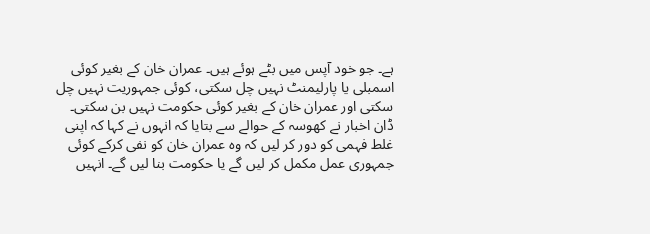ہے۔ جو خود آپس میں بٹے ہوئے ہیں۔ عمران خان کے بغیر کوئی اسمبلی یا پارلیمنٹ نہیں چل سکتی، کوئی جمہوریت نہیں چل سکتی اور عمران خان کے بغیر کوئی حکومت نہیں بن سکتی۔ ڈان اخبار نے کھوسہ کے حوالے سے بتایا کہ انہوں نے کہا کہ اپنی غلط فہمی کو دور کر لیں کہ وہ عمران خان کو نفی کرکے کوئی جمہوری عمل مکمل کر لیں گے یا حکومت بنا لیں گے۔ انہیں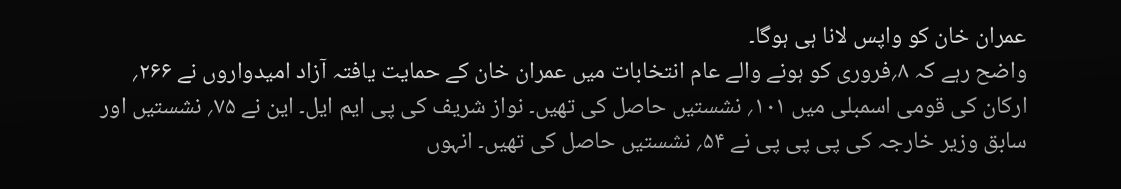عمران خان کو واپس لانا ہی ہوگا۔
واضح رہے کہ ۸؍فروری کو ہونے والے عام انتخابات میں عمران خان کے حمایت یافتہ آزاد امیدواروں نے ۲۶۶؍ ارکان کی قومی اسمبلی میں ۱۰۱؍ نشستیں حاصل کی تھیں۔ نواز شریف کی پی ایم ایل۔ این نے ۷۵؍ نشستیں اور سابق وزیر خارجہ کی پی پی پی نے ۵۴؍ نشستیں حاصل کی تھیں۔ انہوں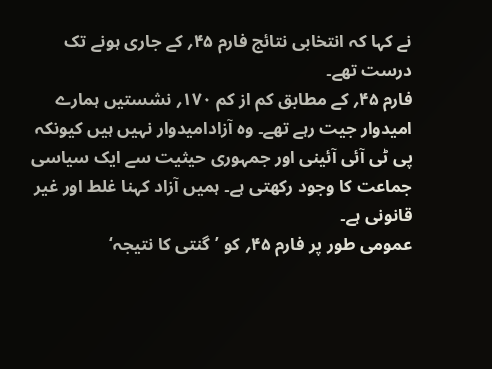نے کہا کہ انتخابی نتائج فارم ۴۵؍ کے جاری ہونے تک درست تھے۔
فارم ۴۵؍ کے مطابق کم از کم ۱۷۰؍ نشستیں ہمارے امیدوار جیت رہے تھے۔ وہ آزادامیدوار نہیں ہیں کیونکہ پی ٹی آئی آئینی اور جمہوری حیثیت سے ایک سیاسی جماعت کا وجود رکھتی ہے۔ ہمیں آزاد کہنا غلط اور غیر قانونی ہے۔
عمومی طور پر فارم ۴۵؍ کو ’گنتی کا نتیجہ‘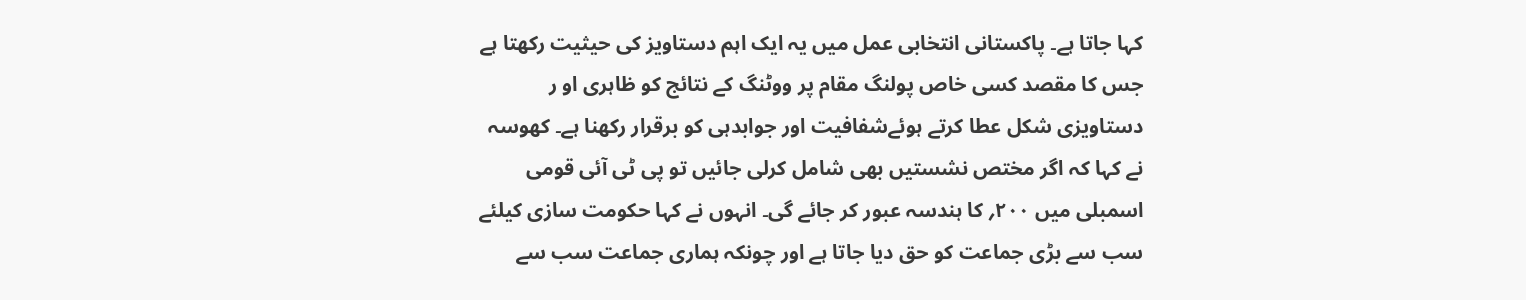کہا جاتا ہے۔ پاکستانی انتخابی عمل میں یہ ایک اہم دستاویز کی حیثیت رکھتا ہے جس کا مقصد کسی خاص پولنگ مقام پر ووٹنگ کے نتائج کو ظاہری او ر دستاویزی شکل عطا کرتے ہوئےشفافیت اور جوابدہی کو برقرار رکھنا ہے۔ کھوسہ نے کہا کہ اگر مختص نشستیں بھی شامل کرلی جائیں تو پی ٹی آئی قومی اسمبلی میں ۲۰۰؍ کا ہندسہ عبور کر جائے گی۔ انہوں نے کہا حکومت سازی کیلئے سب سے بڑی جماعت کو حق دیا جاتا ہے اور چونکہ ہماری جماعت سب سے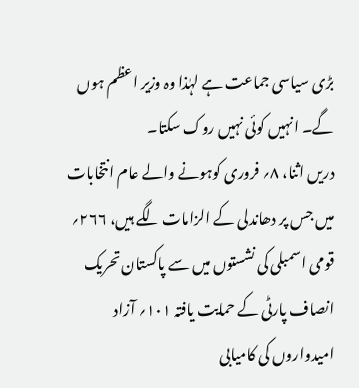بڑی سیاسی جماعت ہے لہٰذا وہ وزیر اعظم ہوں گے۔ انہیں کوئی نہیں روک سکتا۔
دریں اثنا، ۸؍ فروری کوہونے والے عام انتخابات میں جس پر دھاندلی کے الزامات لگے ہیں، ۲۶۶؍ قومی اسمبلی کی نشستوں میں سے پاکستان تحریک انصاف پارٹی کے حمایت یافتہ ۱۰۱؍ آزاد امیدواروں کی کامیابی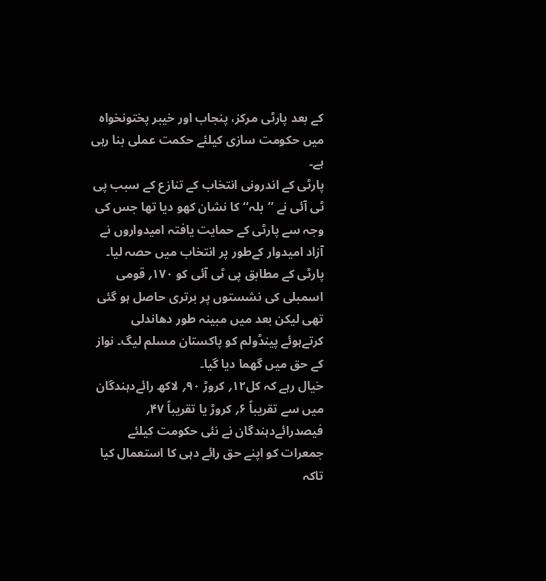کے بعد پارٹی مرکز، پنجاب اور خیبر پختونخواہ میں حکومت سازی کیلئے حکمت عملی بنا رہی ہے۔
پارٹی کے اندرونی انتخاب کے تنازع کے سبب پی ٹی آئی نے ’’بلہ‘‘ کا نشان کھو دیا تھا جس کی وجہ سے پارٹی کے حمایت یافتہ امیدواروں نے آزاد امیدوار کےطور پر انتخاب میں حصہ لیا۔ پارٹی کے مطابق پی ٹی آئی کو ۱۷۰؍ قومی اسمبلی کی نشستوں پر برتری حاصل ہو گئی تھی لیکن بعد میں مبینہ طور دھاندلی کرتےہوئے پینڈولم کو پاکستان مسلم لیگ۔ نواز کے حق میں گھما دیا گیا۔
خیال رہے کہ کل۱۲؍ کروڑ ۹۰؍ لاکھ رائےدہندگان میں سے تقریباً ۶؍ کروڑ یا تقریباً ۴۷؍ فیصدرائےدہندگان نے نئی حکومت کیلئے جمعرات کو اپنے حق رائے دہی کا استعمال کیا تاکہ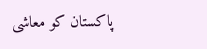پاکستان کو معاشی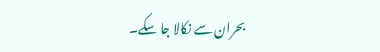بحران سے نکالا جا سکے۔